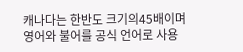캐나다는 한반도 크기의45배이며 영어와 불어를 공식 언어로 사용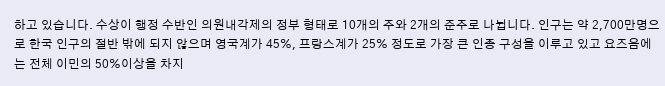하고 있습니다. 수상이 행정 수반인 의원내각제의 정부 형태로 10개의 주와 2개의 준주로 나뉩니다. 인구는 약 2,700만명으로 한국 인구의 절반 밖에 되지 않으며 영국계가 45%, 프랑스계가 25% 정도로 가장 큰 인종 구성을 이루고 있고 요즈음에는 전체 이민의 50%이상을 차지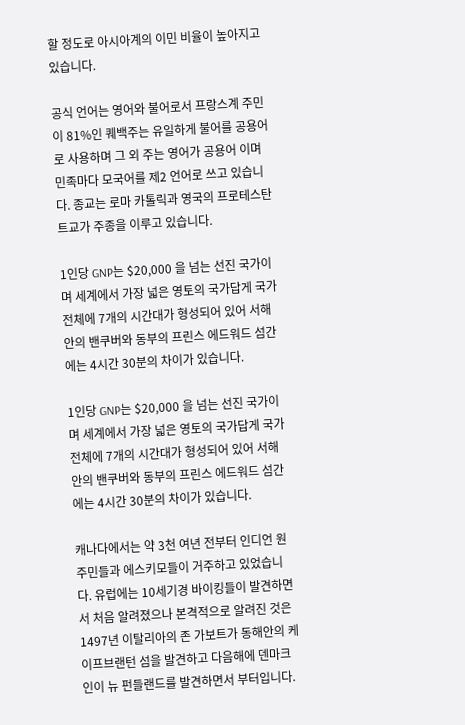할 정도로 아시아계의 이민 비율이 높아지고 있습니다.

공식 언어는 영어와 불어로서 프랑스계 주민이 81%인 퀘백주는 유일하게 불어를 공용어로 사용하며 그 외 주는 영어가 공용어 이며 민족마다 모국어를 제2 언어로 쓰고 있습니다. 종교는 로마 카톨릭과 영국의 프로테스탄트교가 주종을 이루고 있습니다.

1인당 GNP는 $20,000 을 넘는 선진 국가이며 세계에서 가장 넓은 영토의 국가답게 국가 전체에 7개의 시간대가 형성되어 있어 서해안의 밴쿠버와 동부의 프린스 에드워드 섬간에는 4시간 30분의 차이가 있습니다.

1인당 GNP는 $20,000 을 넘는 선진 국가이며 세계에서 가장 넓은 영토의 국가답게 국가 전체에 7개의 시간대가 형성되어 있어 서해안의 밴쿠버와 동부의 프린스 에드워드 섬간에는 4시간 30분의 차이가 있습니다.

캐나다에서는 약 3천 여년 전부터 인디언 원주민들과 에스키모들이 거주하고 있었습니다. 유럽에는 10세기경 바이킹들이 발견하면서 처음 알려졌으나 본격적으로 알려진 것은 1497년 이탈리아의 존 가보트가 동해안의 케이프브랜턴 섬을 발견하고 다음해에 덴마크인이 뉴 펀들랜드를 발견하면서 부터입니다.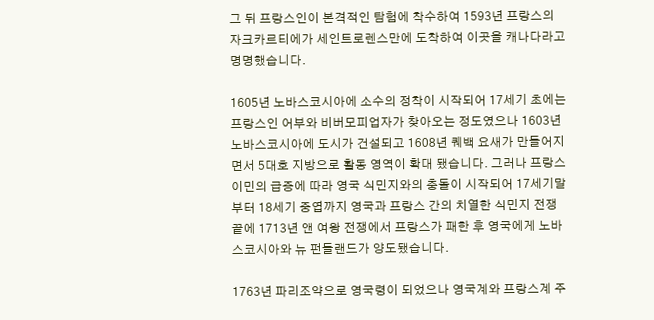그 뒤 프랑스인이 본격적인 탐험에 착수하여 1593년 프랑스의 자크카르티에가 세인트로렌스만에 도착하여 이곳을 캐나다라고 명명했습니다.

1605년 노바스코시아에 소수의 정착이 시작되어 17세기 초에는 프랑스인 어부와 비버모피업자가 찾아오는 정도였으나 1603년 노바스코시아에 도시가 건설되고 1608년 퀘백 요새가 만들어지면서 5대호 지방으로 활동 영역이 확대 됐습니다. 그러나 프랑스 이민의 급증에 따라 영국 식민지와의 충돌이 시작되어 17세기말부터 18세기 중엽까지 영국과 프랑스 간의 치열한 식민지 전쟁 끝에 1713년 앤 여왕 전쟁에서 프랑스가 패한 후 영국에게 노바스코시아와 뉴 펀들랜드가 양도됐습니다.

1763년 파리조약으로 영국령이 되었으나 영국계와 프랑스계 주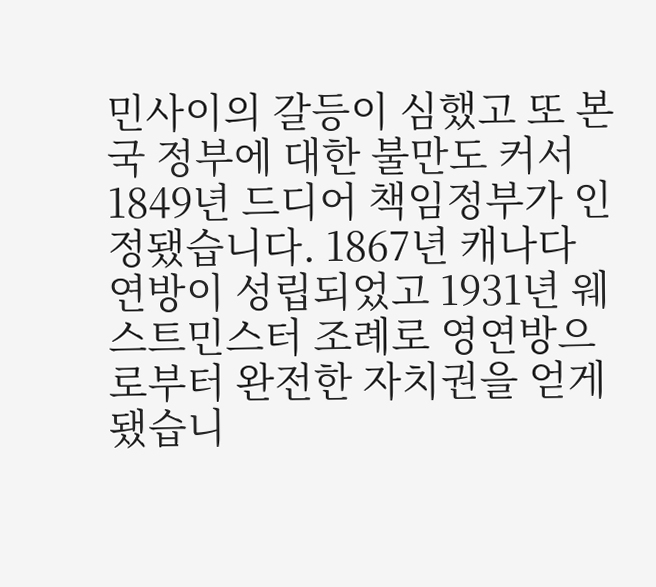민사이의 갈등이 심했고 또 본국 정부에 대한 불만도 커서 1849년 드디어 책임정부가 인정됐습니다. 1867년 캐나다 연방이 성립되었고 1931년 웨스트민스터 조례로 영연방으로부터 완전한 자치권을 얻게 됐습니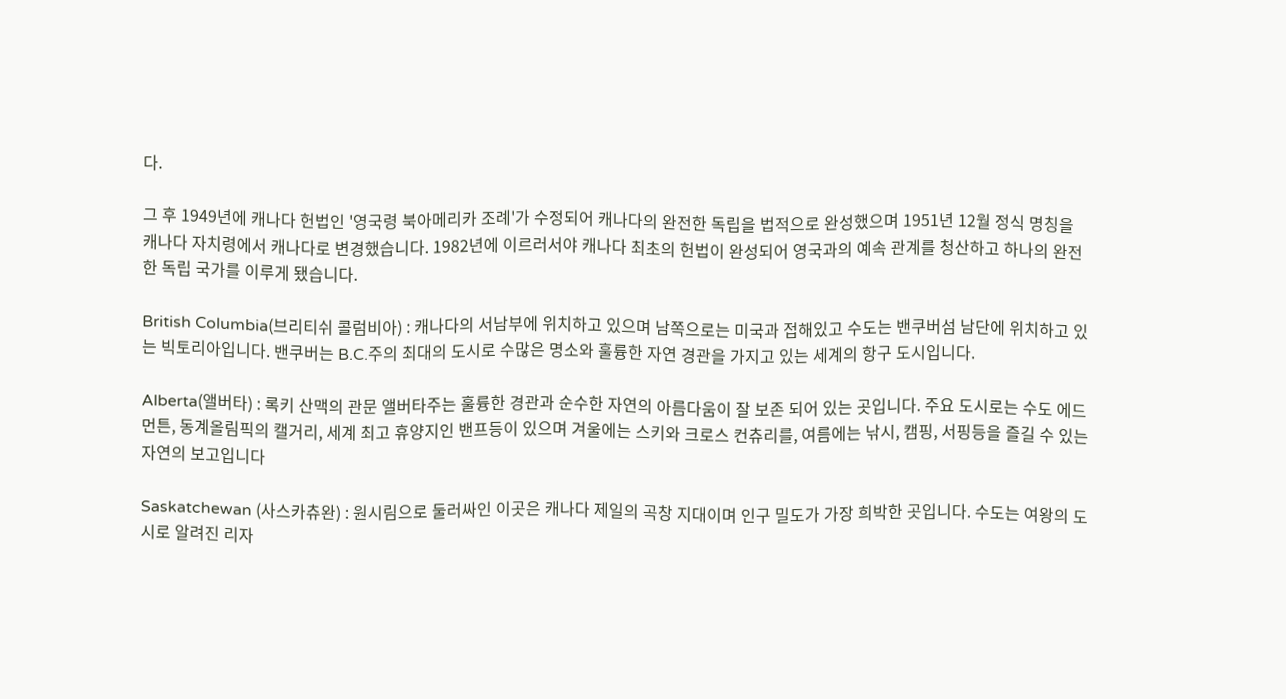다.

그 후 1949년에 캐나다 헌법인 '영국령 북아메리카 조례'가 수정되어 캐나다의 완전한 독립을 법적으로 완성했으며 1951년 12월 정식 명칭을 캐나다 자치령에서 캐나다로 변경했습니다. 1982년에 이르러서야 캐나다 최초의 헌법이 완성되어 영국과의 예속 관계를 청산하고 하나의 완전한 독립 국가를 이루게 됐습니다.

British Columbia(브리티쉬 콜럼비아) : 캐나다의 서남부에 위치하고 있으며 남쪽으로는 미국과 접해있고 수도는 밴쿠버섬 남단에 위치하고 있는 빅토리아입니다. 밴쿠버는 B.C.주의 최대의 도시로 수많은 명소와 훌륭한 자연 경관을 가지고 있는 세계의 항구 도시입니다.

Alberta(앨버타) : 록키 산맥의 관문 앨버타주는 훌륭한 경관과 순수한 자연의 아름다움이 잘 보존 되어 있는 곳입니다. 주요 도시로는 수도 에드먼튼, 동계올림픽의 캘거리, 세계 최고 휴양지인 밴프등이 있으며 겨울에는 스키와 크로스 컨츄리를, 여름에는 낚시, 캠핑, 서핑등을 즐길 수 있는 자연의 보고입니다

Saskatchewan (사스카츄완) : 원시림으로 둘러싸인 이곳은 캐나다 제일의 곡창 지대이며 인구 밀도가 가장 희박한 곳입니다. 수도는 여왕의 도시로 알려진 리자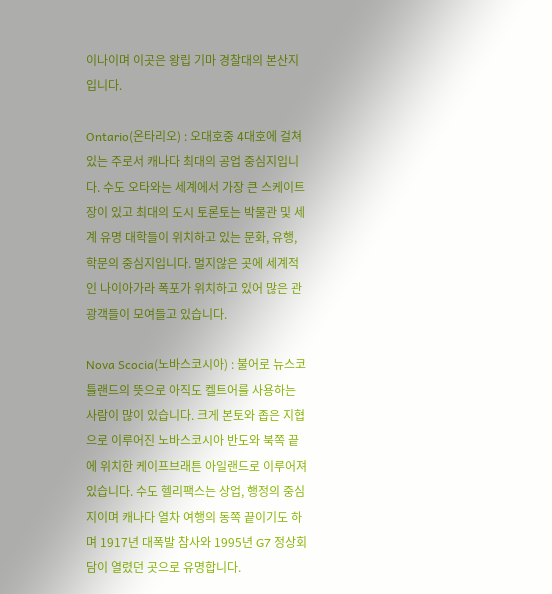이나이며 이곳은 왕립 기마 경찰대의 본산지입니다.

Ontario(온타리오) : 오대호중 4대호에 걸쳐있는 주로서 캐나다 최대의 공업 중심지입니다. 수도 오타와는 세계에서 가장 큰 스케이트장이 있고 최대의 도시 토론토는 박물관 및 세계 유명 대학들이 위치하고 있는 문화, 유행, 학문의 중심지입니다. 멀지않은 곳에 세계적인 나이아가라 폭포가 위치하고 있어 많은 관광객들이 모여들고 있습니다.

Nova Scocia(노바스코시아) : 불어로 뉴스코틀랜드의 뜻으로 아직도 켈트어를 사용하는 사람이 많이 있습니다. 크게 본토와 좁은 지협으로 이루어진 노바스코시아 반도와 북쪽 끝에 위치한 케이프브래튼 아일랜드로 이루어져 있습니다. 수도 헬리팩스는 상업, 행정의 중심지이며 캐나다 열차 여행의 동쪽 끝이기도 하며 1917년 대폭발 참사와 1995년 G7 정상회담이 열렸던 곳으로 유명합니다.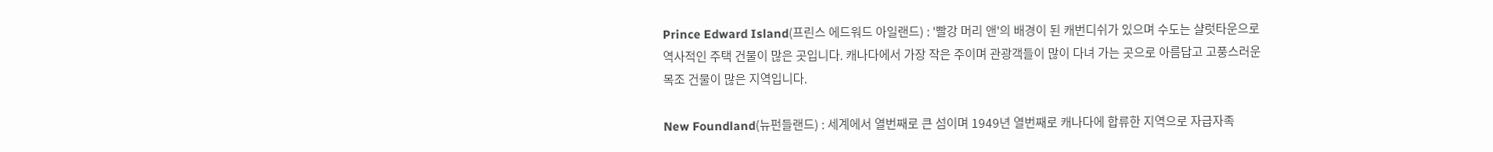Prince Edward Island(프린스 에드워드 아일랜드) : '빨강 머리 앤'의 배경이 된 캐번디쉬가 있으며 수도는 샬럿타운으로 역사적인 주택 건물이 많은 곳입니다. 캐나다에서 가장 작은 주이며 관광객들이 많이 다녀 가는 곳으로 아름답고 고풍스러운 목조 건물이 많은 지역입니다.

New Foundland(뉴펀들랜드) : 세계에서 열번째로 큰 섬이며 1949년 열번째로 캐나다에 합류한 지역으로 자급자족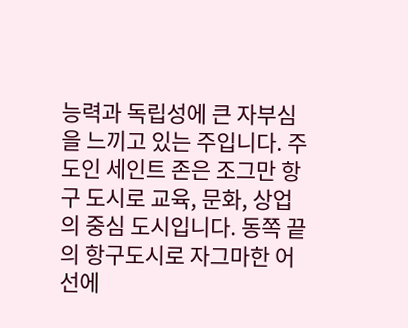능력과 독립성에 큰 자부심을 느끼고 있는 주입니다. 주도인 세인트 존은 조그만 항구 도시로 교육, 문화, 상업의 중심 도시입니다. 동쪽 끝의 항구도시로 자그마한 어선에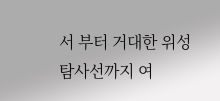서 부터 거대한 위성 탐사선까지 여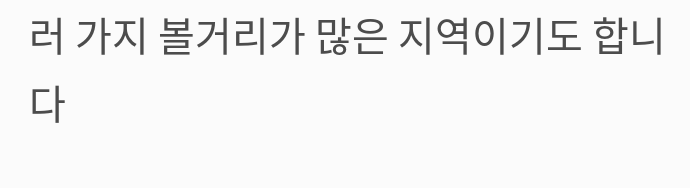러 가지 볼거리가 많은 지역이기도 합니다